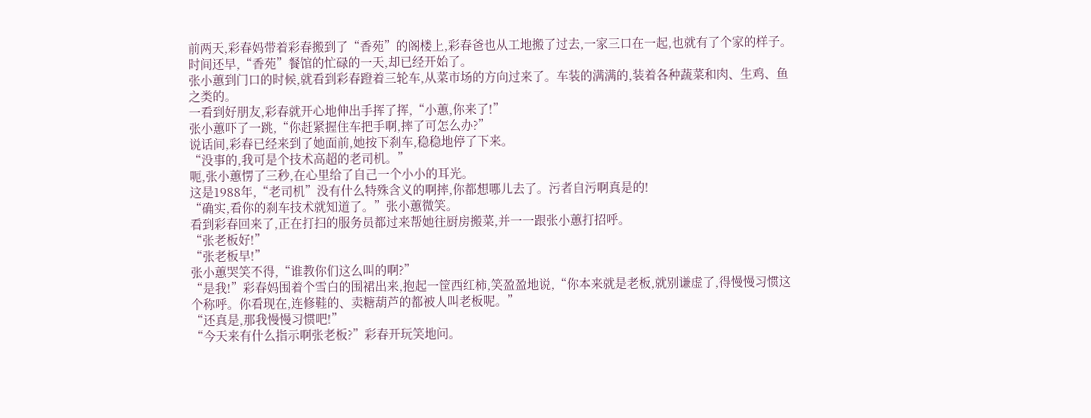前两天,彩春妈带着彩春搬到了“香苑”的阁楼上,彩春爸也从工地搬了过去,一家三口在一起,也就有了个家的样子。
时间还早,“香苑”餐馆的忙碌的一天,却已经开始了。
张小蕙到门口的时候,就看到彩春蹬着三轮车,从菜市场的方向过来了。车装的满满的,装着各种蔬菜和肉、生鸡、鱼之类的。
一看到好朋友,彩春就开心地伸出手挥了挥,“小蕙,你来了!”
张小蕙吓了一跳,“你赶紧握住车把手啊,摔了可怎么办?”
说话间,彩春已经来到了她面前,她按下刹车,稳稳地停了下来。
“没事的,我可是个技术高超的老司机。”
呃,张小蕙愣了三秒,在心里给了自己一个小小的耳光。
这是1988年,“老司机”没有什么特殊含义的啊摔,你都想哪儿去了。污者自污啊真是的!
“确实,看你的刹车技术就知道了。”张小蕙微笑。
看到彩春回来了,正在打扫的服务员都过来帮她往厨房搬菜,并一一跟张小蕙打招呼。
“张老板好!”
“张老板早!”
张小蕙哭笑不得,“谁教你们这么叫的啊?”
“是我!”彩春妈围着个雪白的围裙出来,抱起一筐西红柿,笑盈盈地说,“你本来就是老板,就别谦虚了,得慢慢习惯这个称呼。你看现在,连修鞋的、卖糖葫芦的都被人叫老板呢。”
“还真是,那我慢慢习惯吧!”
“今天来有什么指示啊张老板?”彩春开玩笑地问。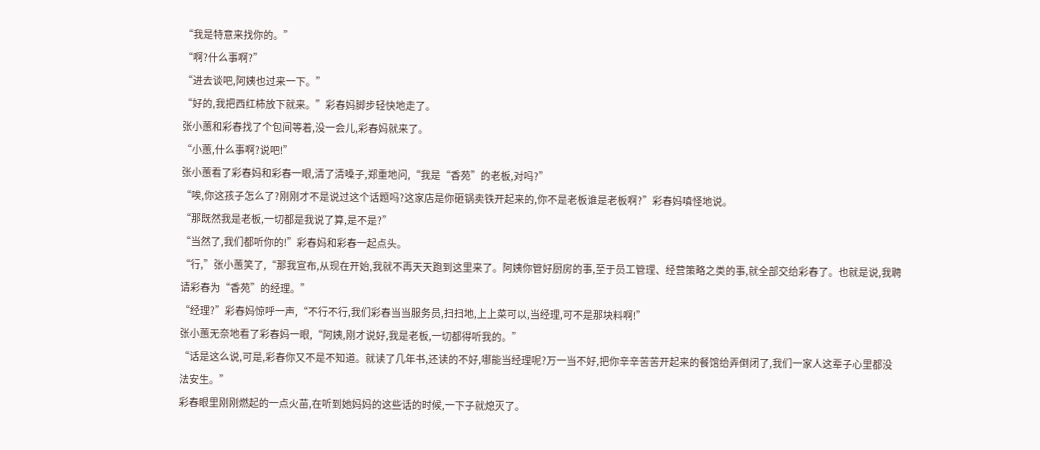“我是特意来找你的。”
“啊?什么事啊?”
“进去谈吧,阿姨也过来一下。”
“好的,我把西红柿放下就来。”彩春妈脚步轻快地走了。
张小蕙和彩春找了个包间等着,没一会儿,彩春妈就来了。
“小蕙,什么事啊?说吧!”
张小蕙看了彩春妈和彩春一眼,清了清嗓子,郑重地问,“我是“香苑”的老板,对吗?”
“唉,你这孩子怎么了?刚刚才不是说过这个话题吗?这家店是你砸锅卖铁开起来的,你不是老板谁是老板啊?”彩春妈嗔怪地说。
“那既然我是老板,一切都是我说了算,是不是?”
“当然了,我们都听你的!”彩春妈和彩春一起点头。
“行,”张小蕙笑了,“那我宣布,从现在开始,我就不再天天跑到这里来了。阿姨你管好厨房的事,至于员工管理、经营策略之类的事,就全部交给彩春了。也就是说,我聘请彩春为“香苑”的经理。”
“经理?”彩春妈惊呼一声,“不行不行,我们彩春当当服务员,扫扫地,上上菜可以,当经理,可不是那块料啊!”
张小蕙无奈地看了彩春妈一眼,“阿姨,刚才说好,我是老板,一切都得听我的。”
“话是这么说,可是,彩春你又不是不知道。就读了几年书,还读的不好,哪能当经理呢?万一当不好,把你辛辛苦苦开起来的餐馆给弄倒闭了,我们一家人这辈子心里都没法安生。”
彩春眼里刚刚燃起的一点火苗,在听到她妈妈的这些话的时候,一下子就熄灭了。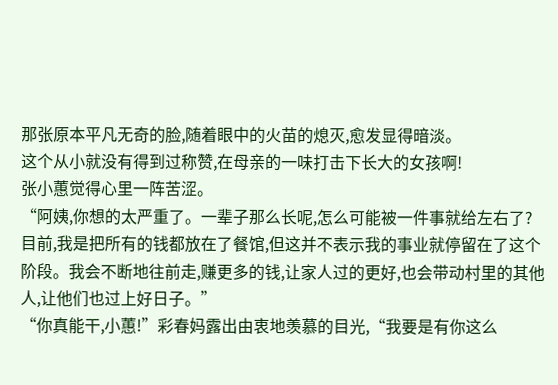那张原本平凡无奇的脸,随着眼中的火苗的熄灭,愈发显得暗淡。
这个从小就没有得到过称赞,在母亲的一味打击下长大的女孩啊!
张小蕙觉得心里一阵苦涩。
“阿姨,你想的太严重了。一辈子那么长呢,怎么可能被一件事就给左右了?目前,我是把所有的钱都放在了餐馆,但这并不表示我的事业就停留在了这个阶段。我会不断地往前走,赚更多的钱,让家人过的更好,也会带动村里的其他人,让他们也过上好日子。”
“你真能干,小蕙!”彩春妈露出由衷地羡慕的目光,“我要是有你这么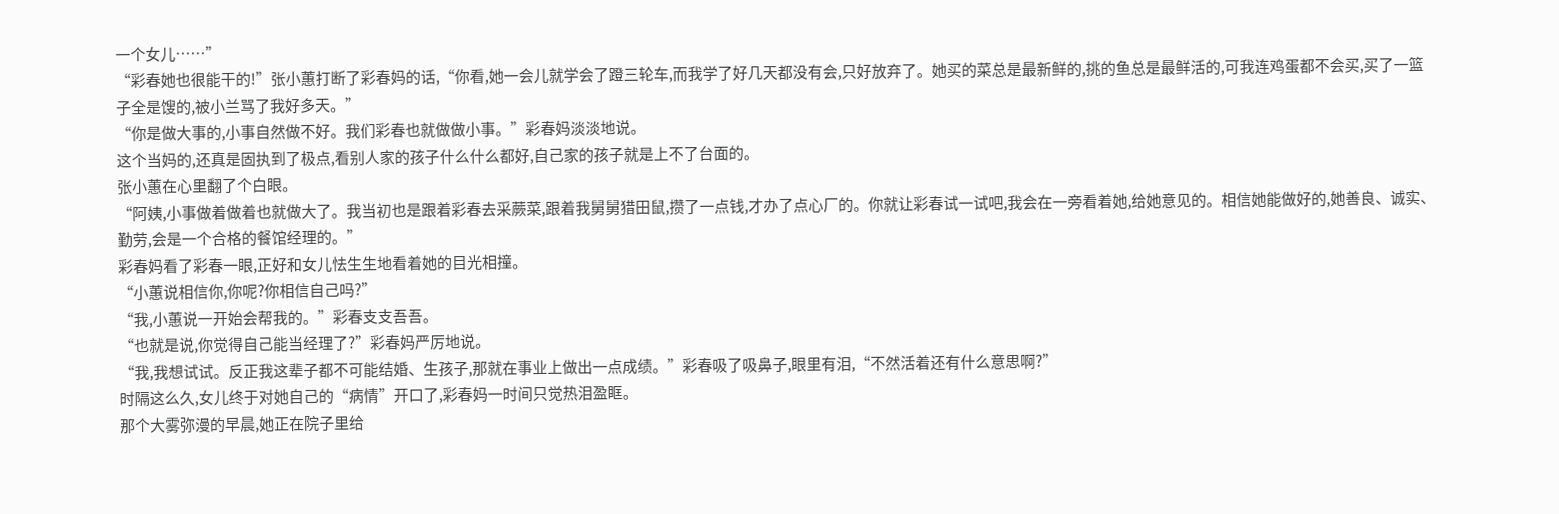一个女儿……”
“彩春她也很能干的!”张小蕙打断了彩春妈的话,“你看,她一会儿就学会了蹬三轮车,而我学了好几天都没有会,只好放弃了。她买的菜总是最新鲜的,挑的鱼总是最鲜活的,可我连鸡蛋都不会买,买了一篮子全是馊的,被小兰骂了我好多天。”
“你是做大事的,小事自然做不好。我们彩春也就做做小事。”彩春妈淡淡地说。
这个当妈的,还真是固执到了极点,看别人家的孩子什么什么都好,自己家的孩子就是上不了台面的。
张小蕙在心里翻了个白眼。
“阿姨,小事做着做着也就做大了。我当初也是跟着彩春去采蕨菜,跟着我舅舅猎田鼠,攒了一点钱,才办了点心厂的。你就让彩春试一试吧,我会在一旁看着她,给她意见的。相信她能做好的,她善良、诚实、勤劳,会是一个合格的餐馆经理的。”
彩春妈看了彩春一眼,正好和女儿怯生生地看着她的目光相撞。
“小蕙说相信你,你呢?你相信自己吗?”
“我,小蕙说一开始会帮我的。”彩春支支吾吾。
“也就是说,你觉得自己能当经理了?”彩春妈严厉地说。
“我,我想试试。反正我这辈子都不可能结婚、生孩子,那就在事业上做出一点成绩。”彩春吸了吸鼻子,眼里有泪,“不然活着还有什么意思啊?”
时隔这么久,女儿终于对她自己的“病情”开口了,彩春妈一时间只觉热泪盈眶。
那个大雾弥漫的早晨,她正在院子里给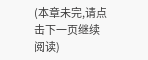(本章未完,请点击下一页继续阅读)